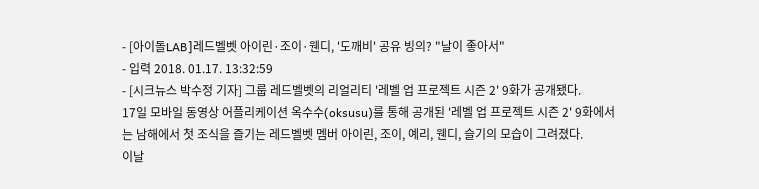- [아이돌LAB]레드벨벳 아이린·조이·웬디, '도깨비' 공유 빙의? "날이 좋아서"
- 입력 2018. 01.17. 13:32:59
- [시크뉴스 박수정 기자] 그룹 레드벨벳의 리얼리티 '레벨 업 프로젝트 시즌 2' 9화가 공개됐다.
17일 모바일 동영상 어플리케이션 옥수수(oksusu)를 통해 공개된 '레벨 업 프로젝트 시즌 2' 9화에서는 남해에서 첫 조식을 즐기는 레드벨벳 멤버 아이린, 조이, 예리, 웬디, 슬기의 모습이 그려졌다.
이날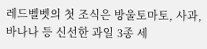레드벨벳의 첫 조식은 방울토마토, 사과, 바나나 등 신선한 과일 3종 세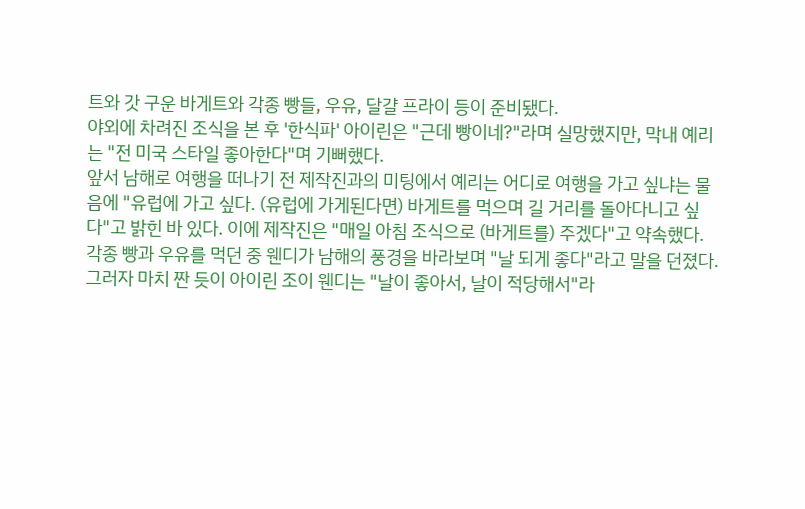트와 갓 구운 바게트와 각종 빵들, 우유, 달걀 프라이 등이 준비됐다.
야외에 차려진 조식을 본 후 '한식파' 아이린은 "근데 빵이네?"라며 실망했지만, 막내 예리는 "전 미국 스타일 좋아한다"며 기뻐했다.
앞서 남해로 여행을 떠나기 전 제작진과의 미팅에서 예리는 어디로 여행을 가고 싶냐는 물음에 "유럽에 가고 싶다. (유럽에 가게된다면) 바게트를 먹으며 길 거리를 돌아다니고 싶다"고 밝힌 바 있다. 이에 제작진은 "매일 아침 조식으로 (바게트를) 주겠다"고 약속했다.
각종 빵과 우유를 먹던 중 웬디가 남해의 풍경을 바라보며 "날 되게 좋다"라고 말을 던졌다. 그러자 마치 짠 듯이 아이린 조이 웬디는 "날이 좋아서, 날이 적당해서"라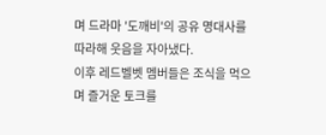며 드라마 '도깨비'의 공유 명대사를 따라해 웃음을 자아냈다.
이후 레드벨벳 멤버들은 조식을 먹으며 즐거운 토크를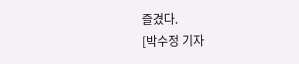즐겼다.
[박수정 기자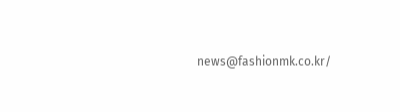news@fashionmk.co.kr/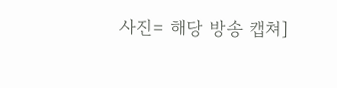사진= 해당 방송 캡쳐]